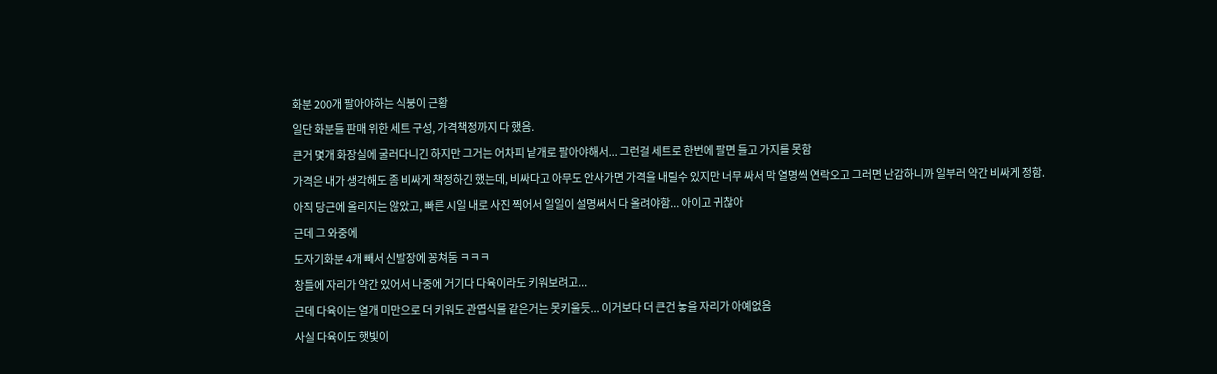화분 200개 팔아야하는 식붕이 근황
일단 화분들 판매 위한 세트 구성, 가격책정까지 다 했음.
큰거 몇개 화장실에 굴러다니긴 하지만 그거는 어차피 낱개로 팔아야해서... 그런걸 세트로 한번에 팔면 들고 가지를 못함
가격은 내가 생각해도 좀 비싸게 책정하긴 했는데, 비싸다고 아무도 안사가면 가격을 내릴수 있지만 너무 싸서 막 열명씩 연락오고 그러면 난감하니까 일부러 약간 비싸게 정함.
아직 당근에 올리지는 않았고, 빠른 시일 내로 사진 찍어서 일일이 설명써서 다 올려야함... 아이고 귀찮아
근데 그 와중에
도자기화분 4개 빼서 신발장에 꽁쳐둠 ㅋㅋㅋ
창틀에 자리가 약간 있어서 나중에 거기다 다육이라도 키워보려고...
근데 다육이는 열개 미만으로 더 키워도 관엽식물 같은거는 못키울듯... 이거보다 더 큰건 놓을 자리가 아예없음
사실 다육이도 햇빛이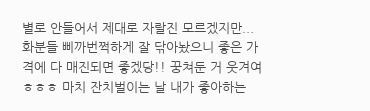별로 안들어서 제대로 자랄진 모르겠지만...
화분들 삐까번쩍하게 잘 닦아놨으니 좋은 가격에 다 매진되면 좋겠당!! 꿍쳐둔 거 웃겨여ㅎㅎㅎ 마치 잔치벌이는 날 내가 좋아하는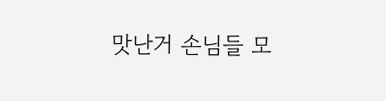맛난거 손님들 모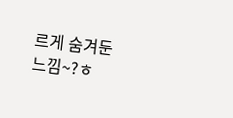르게 숨겨둔 느낌~?ㅎ